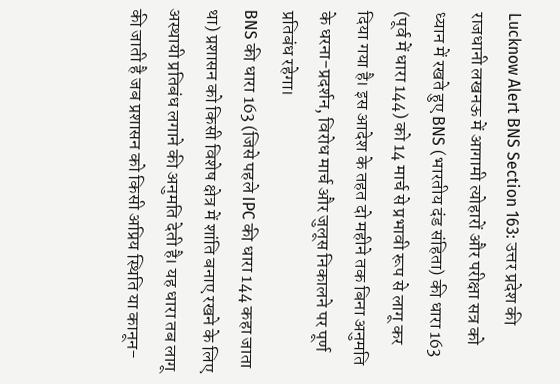Lucknow Alert BNS Section 163: उत्तर प्रदेश की राजधानी लखनऊ में आगामी त्योहारों और परीक्षा सत्र को ध्यान में रखते हुए BNS (भारतीय दंड संहिता) की धारा 163 (पूर्व में धारा 144) को 14 मार्च से प्रभावी रूप से लागू कर दिया गया है। इस आदेश के तहत दो महीने तक बिना अनुमति के धरना-प्रदर्शन, विरोध मार्च और जुलूस निकालने पर पूर्ण प्रतिबंध रहेगा।
BNS की धारा 163 (जिसे पहले IPC की धारा 144 कहा जाता था) प्रशासन को किसी विशेष क्षेत्र में शांति बनाए रखने के लिए अस्थायी प्रतिबंध लगाने की अनुमति देती है। यह धारा तब लागू की जाती है जब प्रशासन को किसी अप्रिय स्थिति या कानून-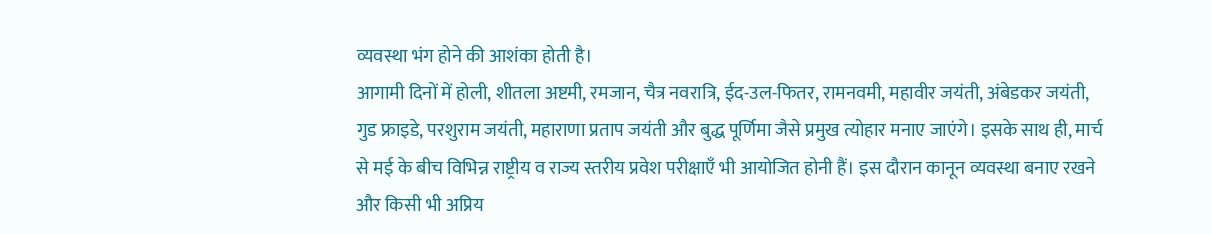व्यवस्था भंग होने की आशंका होती है।
आगामी दिनों में होली, शीतला अष्टमी, रमजान, चैत्र नवरात्रि, ईद-उल-फितर, रामनवमी, महावीर जयंती, अंबेडकर जयंती, गुड फ्राइडे, परशुराम जयंती, महाराणा प्रताप जयंती और बुद्ध पूर्णिमा जैसे प्रमुख त्योहार मनाए जाएंगे। इसके साथ ही, मार्च से मई के बीच विभिन्न राष्ट्रीय व राज्य स्तरीय प्रवेश परीक्षाएँ भी आयोजित होनी हैं। इस दौरान कानून व्यवस्था बनाए रखने और किसी भी अप्रिय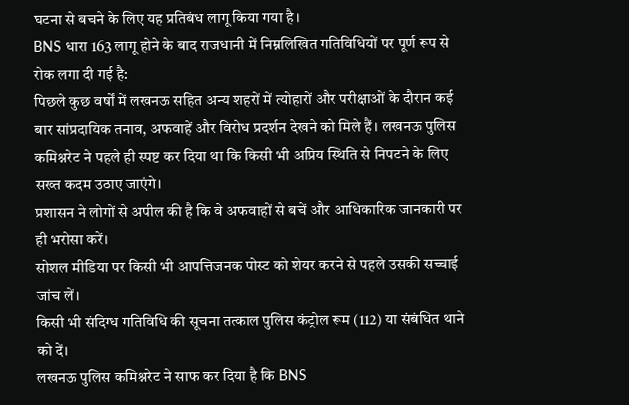घटना से बचने के लिए यह प्रतिबंध लागू किया गया है।
BNS धारा 163 लागू होने के बाद राजधानी में निम्नलिखित गतिविधियों पर पूर्ण रूप से रोक लगा दी गई है:
पिछले कुछ वर्षों में लखनऊ सहित अन्य शहरों में त्योहारों और परीक्षाओं के दौरान कई बार सांप्रदायिक तनाव, अफवाहें और विरोध प्रदर्शन देखने को मिले हैं। लखनऊ पुलिस कमिश्नरेट ने पहले ही स्पष्ट कर दिया था कि किसी भी अप्रिय स्थिति से निपटने के लिए सख्त कदम उठाए जाएंगे।
प्रशासन ने लोगों से अपील की है कि वे अफवाहों से बचें और आधिकारिक जानकारी पर ही भरोसा करें।
सोशल मीडिया पर किसी भी आपत्तिजनक पोस्ट को शेयर करने से पहले उसकी सच्चाई जांच लें।
किसी भी संदिग्ध गतिविधि की सूचना तत्काल पुलिस कंट्रोल रूम (112) या संबंधित थाने को दें।
लखनऊ पुलिस कमिश्नरेट ने साफ कर दिया है कि BNS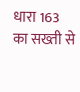धारा 163 का सख्ती से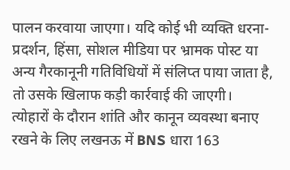पालन करवाया जाएगा। यदि कोई भी व्यक्ति धरना-प्रदर्शन, हिंसा, सोशल मीडिया पर भ्रामक पोस्ट या अन्य गैरकानूनी गतिविधियों में संलिप्त पाया जाता है, तो उसके खिलाफ कड़ी कार्रवाई की जाएगी।
त्योहारों के दौरान शांति और कानून व्यवस्था बनाए रखने के लिए लखनऊ में BNS धारा 163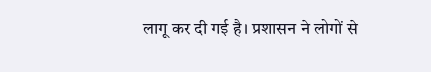लागू कर दी गई है। प्रशासन ने लोगों से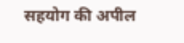सहयोग की अपील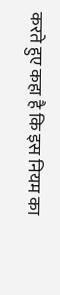करते हुए कहा है कि इस नियम का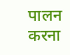पालन करना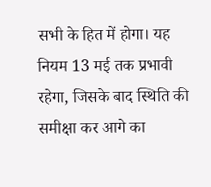सभी के हित में होगा। यह नियम 13 मई तक प्रभावी रहेगा, जिसके बाद स्थिति की समीक्षा कर आगे का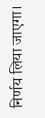निर्णय लिया जाएगा।